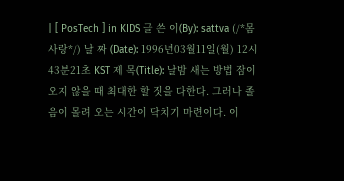| [ PosTech ] in KIDS 글 쓴 이(By): sattva (/*몸사랑*/) 날 짜 (Date): 1996년03월11일(월) 12시43분21초 KST 제 목(Title): 날밤 새는 방법 잠이 오지 않을 때 최대한 할 짓을 다한다. 그러나 졸음이 몰려 오는 시간이 닥치기 마련이다. 이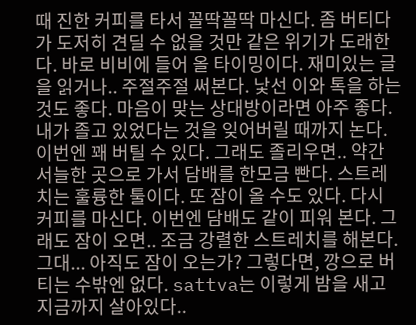때 진한 커피를 타서 꼴딱꼴딱 마신다. 좀 버티다가 도저히 견딜 수 없을 것만 같은 위기가 도래한다. 바로 비비에 들어 올 타이밍이다. 재미있는 글을 읽거나.. 주절주절 써본다. 낯선 이와 톡을 하는 것도 좋다. 마음이 맞는 상대방이라면 아주 좋다. 내가 졸고 있었다는 것을 잊어버릴 때까지 논다. 이번엔 꽤 버틸 수 있다. 그래도 졸리우면.. 약간 서늘한 곳으로 가서 담배를 한모금 빤다. 스트레치는 훌륭한 툴이다. 또 잠이 올 수도 있다. 다시 커피를 마신다. 이번엔 담배도 같이 피워 본다. 그래도 잠이 오면.. 조금 강렬한 스트레치를 해본다. 그대... 아직도 잠이 오는가? 그렇다면, 깡으로 버티는 수밖엔 없다. sattva는 이렇게 밤을 새고 지금까지 살아있다..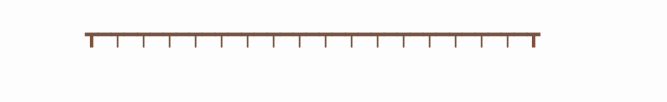┳━┯━┯━┯━┯━┯━┯━┯━┯━┯━┯━┯━┯━┯━┯━┯━┯━┳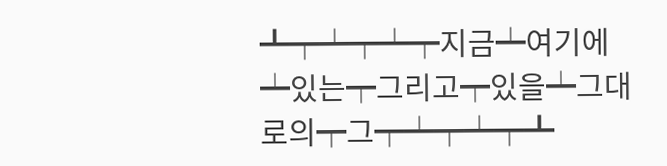┻┯┷┯┷┯지금┷여기에┷있는┯그리고┯있을┷그대로의┯그┯┷┯┷┯┻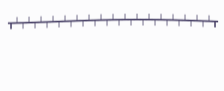┳┷┯┷┯┷┯┷┯┷┯┷┯┷┯┷┯┷┯┷┯┷┯┷┯┷┯┷┯┷┯┷┯┷┳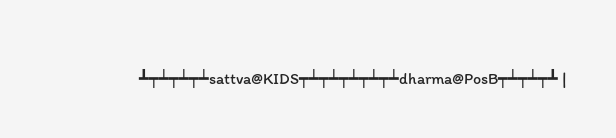┻┯┷┯┷┯┷sattva@KIDS┯┷┯┷┯┷┯┷┯┷dharma@PosB┯┷┯┷┯┻ |